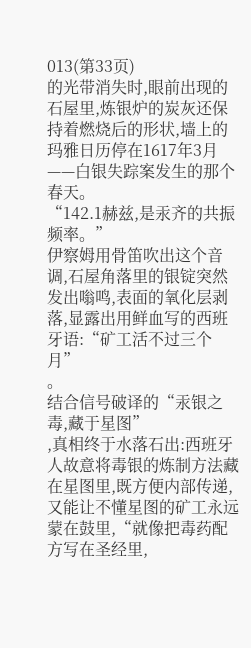013(第33页)
的光带消失时,眼前出现的石屋里,炼银炉的炭灰还保持着燃烧后的形状,墙上的玛雅日历停在1617年3月——白银失踪案发生的那个春天。
“142.1赫兹,是汞齐的共振频率。”
伊察姆用骨笛吹出这个音调,石屋角落里的银锭突然发出嗡鸣,表面的氧化层剥落,显露出用鲜血写的西班牙语:“矿工活不过三个月”
。
结合信号破译的“汞银之毒,藏于星图”
,真相终于水落石出:西班牙人故意将毒银的炼制方法藏在星图里,既方便内部传递,又能让不懂星图的矿工永远蒙在鼓里,“就像把毒药配方写在圣经里,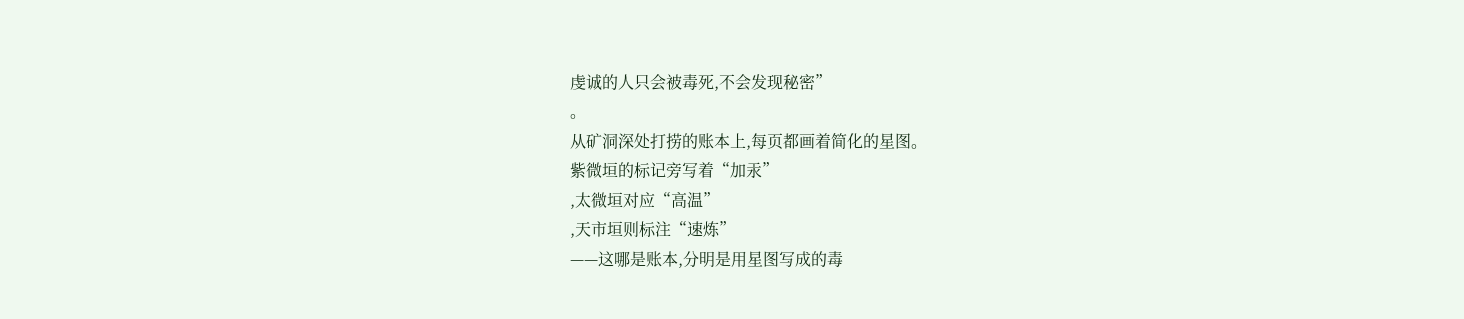虔诚的人只会被毒死,不会发现秘密”
。
从矿洞深处打捞的账本上,每页都画着简化的星图。
紫微垣的标记旁写着“加汞”
,太微垣对应“高温”
,天市垣则标注“速炼”
——这哪是账本,分明是用星图写成的毒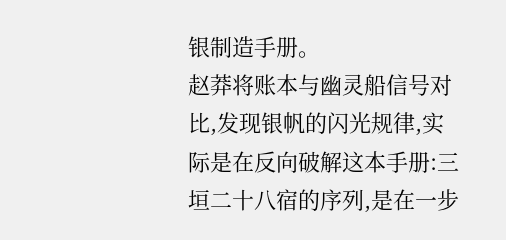银制造手册。
赵莽将账本与幽灵船信号对比,发现银帆的闪光规律,实际是在反向破解这本手册:三垣二十八宿的序列,是在一步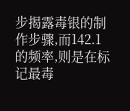步揭露毒银的制作步骤,而142.1的频率,则是在标记最毒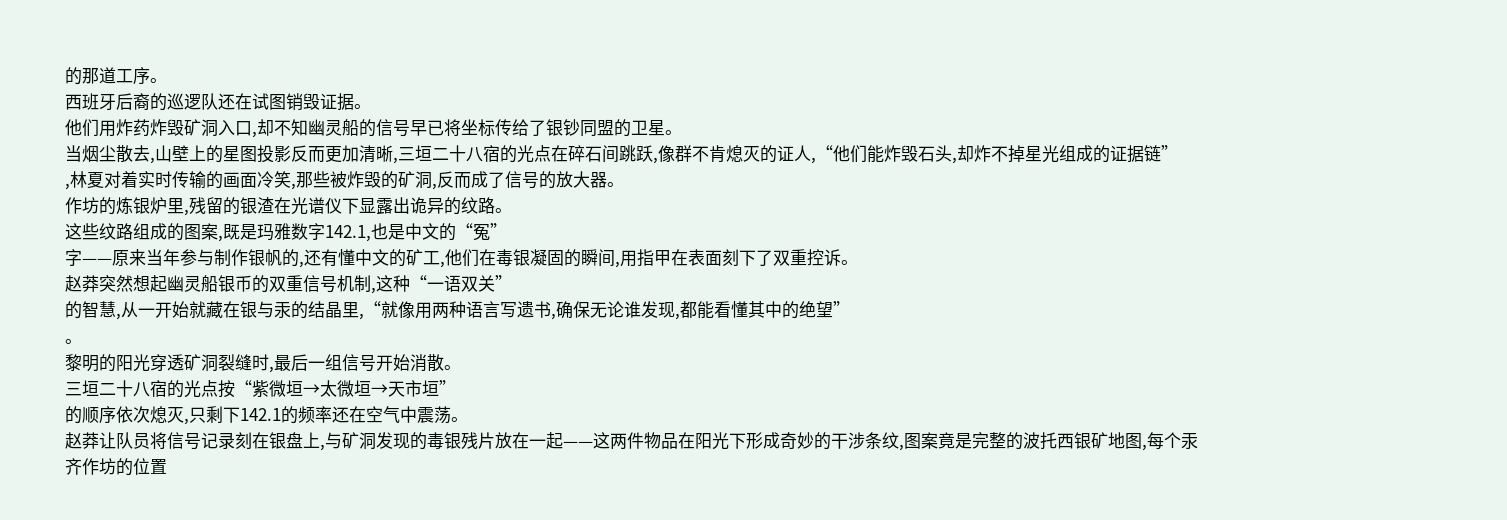的那道工序。
西班牙后裔的巡逻队还在试图销毁证据。
他们用炸药炸毁矿洞入口,却不知幽灵船的信号早已将坐标传给了银钞同盟的卫星。
当烟尘散去,山壁上的星图投影反而更加清晰,三垣二十八宿的光点在碎石间跳跃,像群不肯熄灭的证人,“他们能炸毁石头,却炸不掉星光组成的证据链”
,林夏对着实时传输的画面冷笑,那些被炸毁的矿洞,反而成了信号的放大器。
作坊的炼银炉里,残留的银渣在光谱仪下显露出诡异的纹路。
这些纹路组成的图案,既是玛雅数字142.1,也是中文的“冤”
字——原来当年参与制作银帆的,还有懂中文的矿工,他们在毒银凝固的瞬间,用指甲在表面刻下了双重控诉。
赵莽突然想起幽灵船银币的双重信号机制,这种“一语双关”
的智慧,从一开始就藏在银与汞的结晶里,“就像用两种语言写遗书,确保无论谁发现,都能看懂其中的绝望”
。
黎明的阳光穿透矿洞裂缝时,最后一组信号开始消散。
三垣二十八宿的光点按“紫微垣→太微垣→天市垣”
的顺序依次熄灭,只剩下142.1的频率还在空气中震荡。
赵莽让队员将信号记录刻在银盘上,与矿洞发现的毒银残片放在一起——这两件物品在阳光下形成奇妙的干涉条纹,图案竟是完整的波托西银矿地图,每个汞齐作坊的位置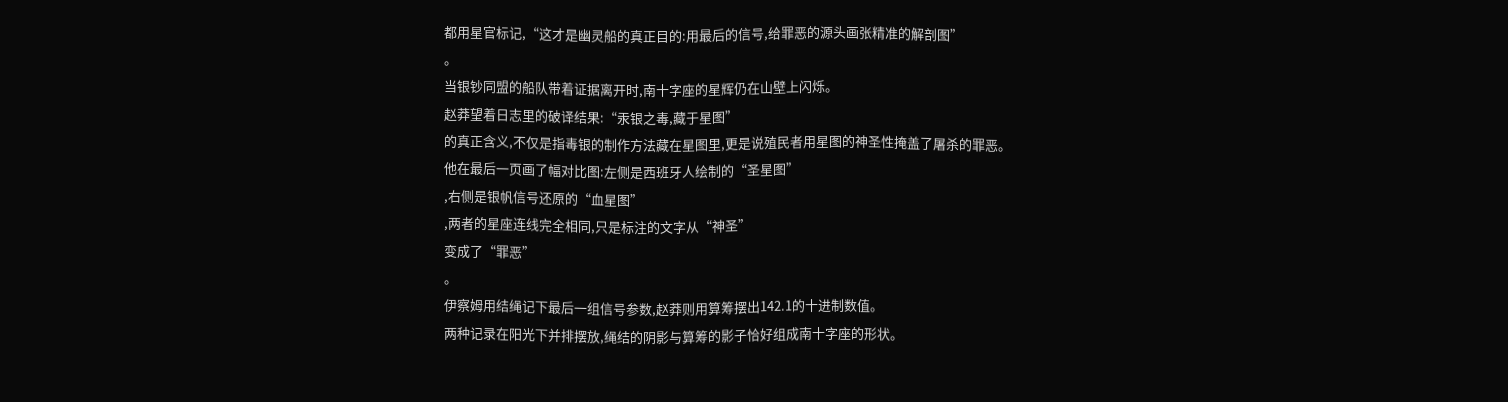都用星官标记,“这才是幽灵船的真正目的:用最后的信号,给罪恶的源头画张精准的解剖图”
。
当银钞同盟的船队带着证据离开时,南十字座的星辉仍在山壁上闪烁。
赵莽望着日志里的破译结果:“汞银之毒,藏于星图”
的真正含义,不仅是指毒银的制作方法藏在星图里,更是说殖民者用星图的神圣性掩盖了屠杀的罪恶。
他在最后一页画了幅对比图:左侧是西班牙人绘制的“圣星图”
,右侧是银帆信号还原的“血星图”
,两者的星座连线完全相同,只是标注的文字从“神圣”
变成了“罪恶”
。
伊察姆用结绳记下最后一组信号参数,赵莽则用算筹摆出142.1的十进制数值。
两种记录在阳光下并排摆放,绳结的阴影与算筹的影子恰好组成南十字座的形状。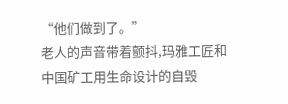“他们做到了。”
老人的声音带着颤抖,玛雅工匠和中国矿工用生命设计的自毁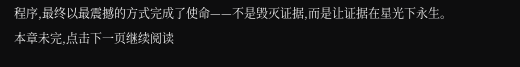程序,最终以最震撼的方式完成了使命——不是毁灭证据,而是让证据在星光下永生。
本章未完,点击下一页继续阅读